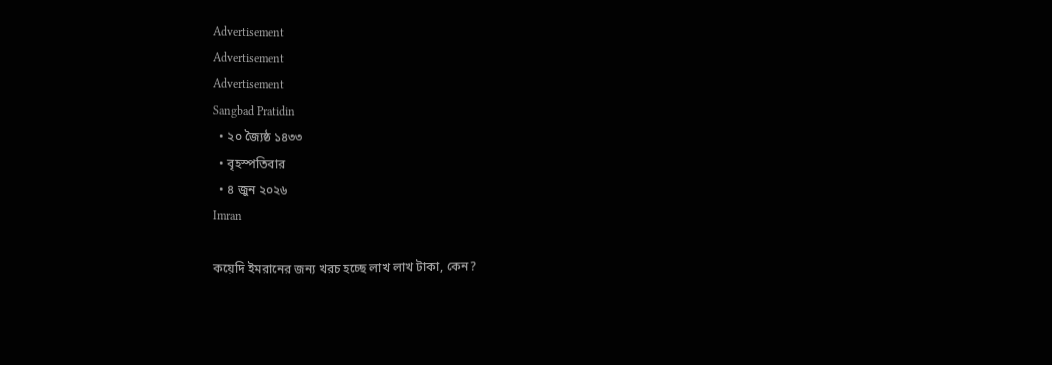Advertisement
Advertisement
Advertisement
Sangbad Pratidin
  • ২০ জ্যৈষ্ঠ ১৪৩৩
  • বৃহস্পতিবার
  • ৪ জুন ২০২৬
Imran

কয়েদি ইমরানের জন্য খরচ হচ্ছে লাখ লাখ টাকা, কেন?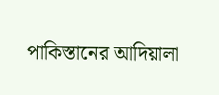পাকিস্তানের আদিয়ালা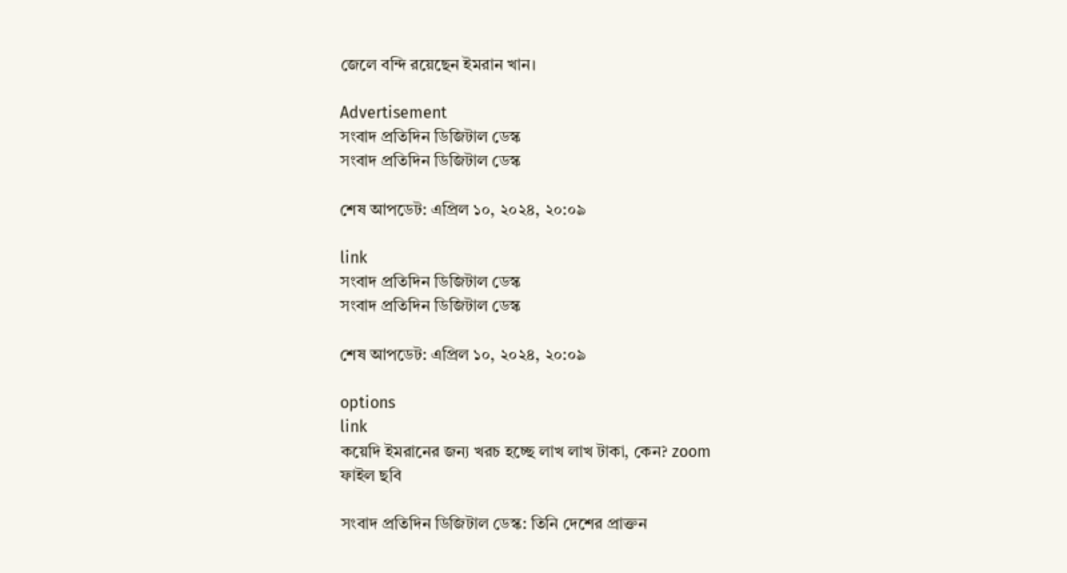জেলে বন্দি রয়েছেন ইমরান খান।

Advertisement
সংবাদ প্রতিদিন ডিজিটাল ডেস্ক
সংবাদ প্রতিদিন ডিজিটাল ডেস্ক

শেষ আপডেট: এপ্রিল ১০, ২০২৪, ২০:০৯

link
সংবাদ প্রতিদিন ডিজিটাল ডেস্ক
সংবাদ প্রতিদিন ডিজিটাল ডেস্ক

শেষ আপডেট: এপ্রিল ১০, ২০২৪, ২০:০৯

options
link
কয়েদি ইমরানের জন্য খরচ হচ্ছে লাখ লাখ টাকা, কেন? zoom
ফাইল ছবি

সংবাদ প্রতিদিন ডিজিটাল ডেস্ক: তিনি দেশের প্রাক্তন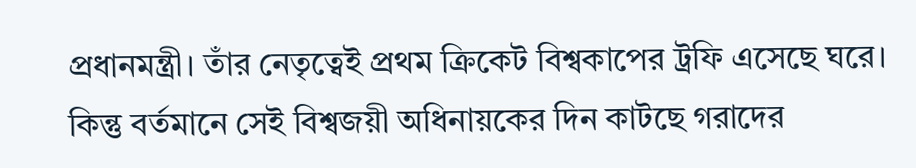প্রধানমন্ত্রী। তাঁর নেতৃত্বেই প্রথম ক্রিকেট বিশ্বকাপের ট্রফি এসেছে ঘরে। কিন্তু বর্তমানে সেই বিশ্বজয়ী অধিনায়কের দিন কাটছে গরাদের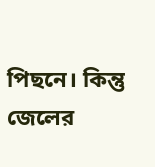পিছনে। কিন্তু জেলের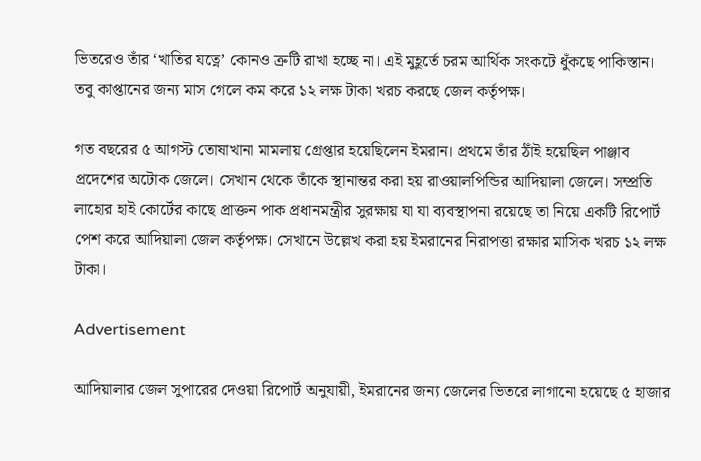ভিতরেও তাঁর ‘খাতির যত্নে’ কোনও ত্রুটি রাখা হচ্ছে না। এই মুহূর্তে চরম আর্থিক সংকটে ধুঁকছে পাকিস্তান। তবু কাপ্তানের জন্য মাস গেলে কম করে ১২ লক্ষ টাকা খরচ করছে জেল কর্তৃপক্ষ।

গত বছরের ৫ আগস্ট তোষাখানা মামলায় গ্রেপ্তার হয়েছিলেন ইমরান। প্রথমে তাঁর ঠাঁই হয়েছিল পাঞ্জাব প্রদেশের অটোক জেলে। সেখান থেকে তাঁকে স্থানান্তর করা হয় রাওয়ালপিন্ডির আদিয়ালা জেলে। সম্প্রতি লাহোর হাই কোর্টের কাছে প্রাক্তন পাক প্রধানমন্ত্রীর সুরক্ষায় যা যা ব্যবস্থাপনা রয়েছে তা নিয়ে একটি রিপোর্ট পেশ করে আদিয়ালা জেল কর্তৃপক্ষ। সেখানে উল্লেখ করা হয় ইমরানের নিরাপত্তা রক্ষার মাসিক খরচ ১২ লক্ষ টাকা।

Advertisement

আদিয়ালার জেল সুপারের দেওয়া রিপোর্ট অনুযায়ী, ইমরানের জন্য জেলের ভিতরে লাগানো হয়েছে ৫ হাজার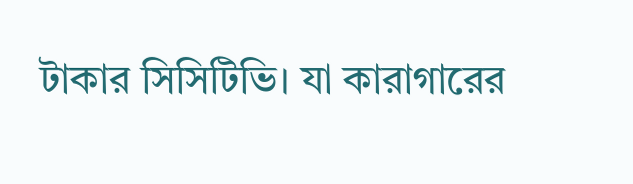টাকার সিসিটিভি। যা কারাগারের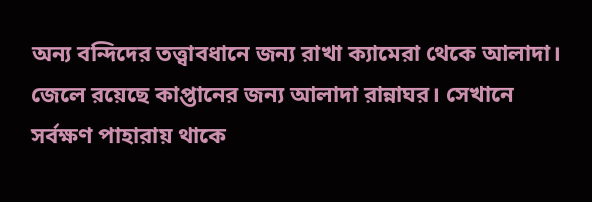অন্য বন্দিদের তত্ত্বাবধানে জন্য রাখা ক্যামেরা থেকে আলাদা। জেলে রয়েছে কাপ্তানের জন্য আলাদা রান্নাঘর। সেখানে সর্বক্ষণ পাহারায় থাকে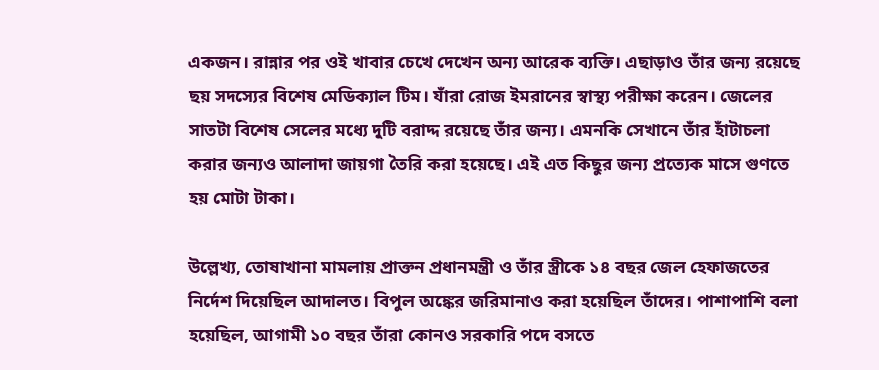একজন। রান্নার পর ওই খাবার চেখে দেখেন অন্য আরেক ব্যক্তি। এছাড়াও তাঁর জন্য রয়েছে ছয় সদস্যের বিশেষ মেডিক্যাল টিম। যাঁরা রোজ ইমরানের স্বাস্থ্য পরীক্ষা করেন। জেলের সাতটা বিশেষ সেলের মধ্যে দুটি বরাদ্দ রয়েছে তাঁর জন্য। এমনকি সেখানে তাঁর হাঁটাচলা করার জন্যও আলাদা জায়গা তৈরি করা হয়েছে। এই এত কিছুর জন্য প্রত্যেক মাসে গুণতে হয় মোটা টাকা।

উল্লেখ্য, তোষাখানা মামলায় প্রাক্তন প্রধানমন্ত্রী ও তাঁর স্ত্রীকে ১৪ বছর জেল হেফাজতের নির্দেশ দিয়েছিল আদালত। বিপুল অঙ্কের জরিমানাও করা হয়েছিল তাঁদের। পাশাপাশি বলা হয়েছিল, আগামী ১০ বছর তাঁরা কোনও সরকারি পদে বসতে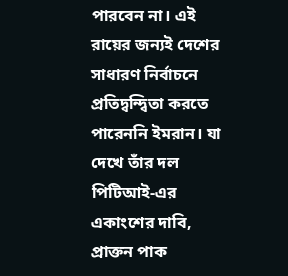পারবেন না। এই রায়ের জন্যই দেশের সাধারণ নির্বাচনে প্রতিদ্বন্দ্বিতা করতে পারেননি ইমরান। যা দেখে তাঁর দল পিটিআই-এর একাংশের দাবি, প্রাক্তন পাক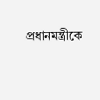প্রধানমন্ত্রীকে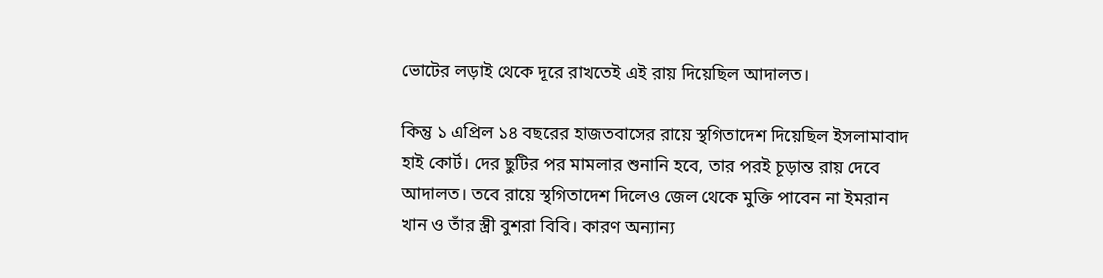ভোটের লড়াই থেকে দূরে রাখতেই এই রায় দিয়েছিল আদালত।

কিন্তু ১ এপ্রিল ১৪ বছরের হাজতবাসের রায়ে স্থগিতাদেশ দিয়েছিল ইসলামাবাদ হাই কোর্ট। দের ছুটির পর মামলার শুনানি হবে, তার পরই চূড়ান্ত রায় দেবে আদালত। তবে রায়ে স্থগিতাদেশ দিলেও জেল থেকে মুক্তি পাবেন না ইমরান খান ও তাঁর স্ত্রী বুশরা বিবি। কারণ অন্যান্য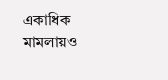একাধিক মামলায়ও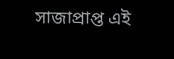সাজাপ্রাপ্ত এই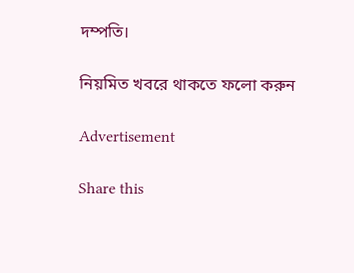দম্পতি।

নিয়মিত খবরে থাকতে ফলো করুন

Advertisement

Share this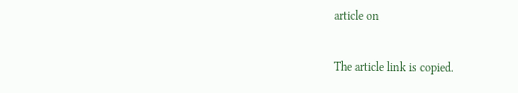article on

The article link is copied.